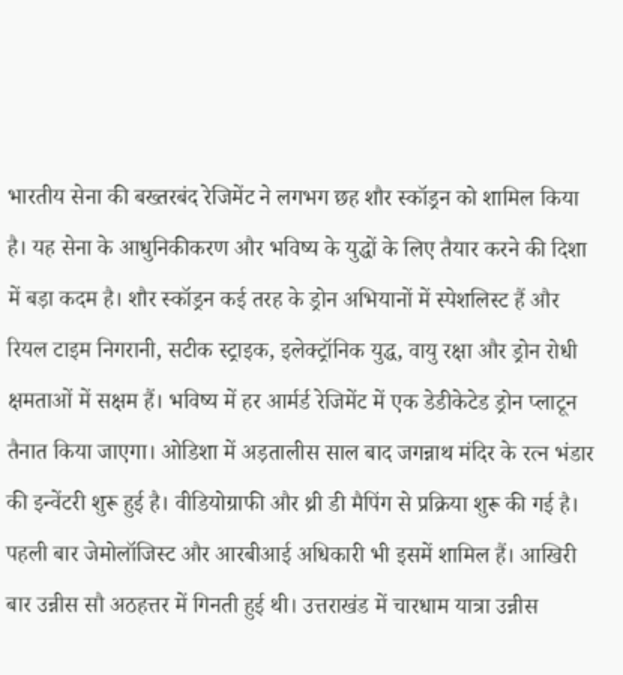भारतीय सेना की बख्तरबंद रेजिमेंट ने लगभग छह शौर स्कॉड्रन को शामिल किया है। यह सेना के आधुनिकीकरण और भविष्य के युद्धों के लिए तैयार करने की दिशा में बड़ा कदम है। शौर स्कॉड्रन कई तरह के ड्रोन अभियानों में स्पेशलिस्ट हैं और रियल टाइम निगरानी, सटीक स्ट्राइक, इलेक्ट्रॉनिक युद्ध, वायु रक्षा और ड्रोन रोधी क्षमताओं में सक्षम हैं। भविष्य में हर आर्मर्ड रेजिमेंट में एक डेडीकेटेड ड्रोन प्लाटून तैनात किया जाएगा। ओडिशा में अड़तालीस साल बाद जगन्नाथ मंदिर के रत्न भंडार की इन्वेंटरी शुरू हुई है। वीडियोग्राफी और थ्री डी मैपिंग से प्रक्रिया शुरू की गई है। पहली बार जेमोलॉजिस्ट और आरबीआई अधिकारी भी इसमें शामिल हैं। आखिरी बार उन्नीस सौ अठहत्तर में गिनती हुई थी। उत्तराखंड में चारधाम यात्रा उन्नीस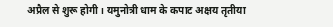अप्रैल से शुरू होगी। यमुनोत्री धाम के कपाट अक्षय तृतीया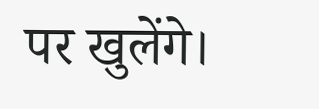पर खुलेंगे।